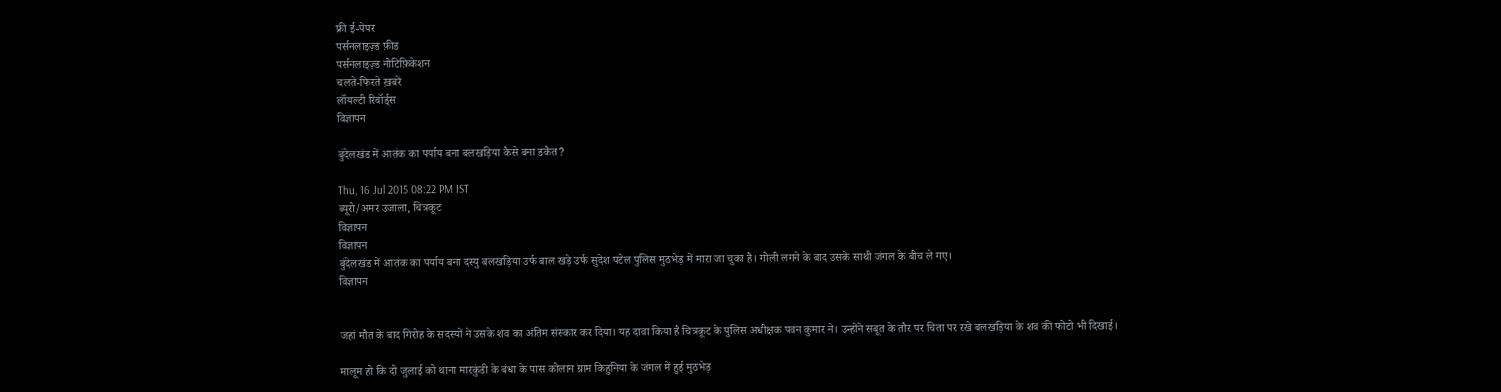फ्री ई-पेपर
पर्सनलाइज़्ड फ़ीड
पर्सनलाइज़्ड नोटिफ़िकेशन
चलते-फिरते ख़बरें
लॉयल्टी रिवॉर्ड्स
विज्ञापन

बुंदेलखंड में आतंक का पर्याय बना बलखड़िया कैसे बना डकैत?

Thu, 16 Jul 2015 08:22 PM IST
ब्यूरो/अमर उजाला, चित्रकूट
विज्ञापन
विज्ञापन
बुंदेलखंड में आतंक का पर्याय बना दस्यु बलखड़िया उर्फ बाल खड़े उर्फ सुदेश पटेल पुलिस मुठभेड़ में मारा जा चुका है। गोली लगने के बाद उसके साथी जंगल के बीच ले गए।
विज्ञापन


जहां मौत के बाद गिरोह के सदस्यों ने उसके शव का अंतिम संस्कार कर दिया। यह दावा किया है चित्रकूट के पुलिस अधीक्षक पवन कुमार ने। उन्होंने सबूत के तौर पर चिता पर रखे बलखड़िया के शव की फोटो भी दिखाई।

मालूम हो कि दो जुलाई को थाना मारकुंडी के बंधा के पास कोलान ग्राम किहुनिया के जंगल में हुई मुठभेड़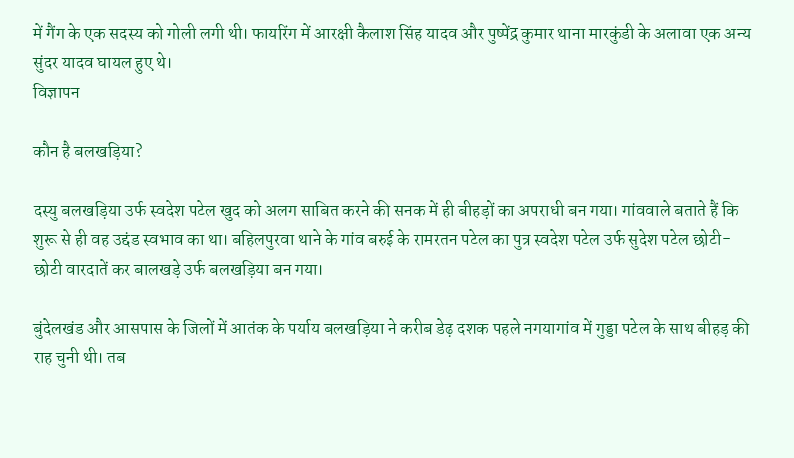में गैंग के एक सदस्य को गोली लगी थी। फायरिंग में आरक्षी कैलाश सिंह यादव और पुष्पेंद्र कुमार थाना मारकुंडी के अलावा एक अन्य सुंदर यादव घायल हुए थे।
विज्ञापन

कौन है बलखड़िया?

दस्यु बलखड़िया उर्फ स्वदेश पटेल खुद को अलग साबित करने की सनक में ही बीहड़ों का अपराधी बन गया। गांववाले बताते हैं कि शुरू से ही वह उद्दंड स्वभाव का था। बहिलपुरवा थाने के गांव बरुई के रामरतन पटेल का पुत्र स्वदेश पटेल उर्फ सुदेश पटेल छोटी- छोटी वारदातें कर बालखड़े उर्फ बलखड़िया बन गया।

बुंदेलखंड और आसपास के जिलों में आतंक के पर्याय बलखड़िया ने करीब डेढ़ दशक पहले नगयागांव में गुड्डा पटेल के साथ बीहड़ की राह चुनी थी। तब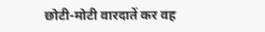छोटी-मोटी वारदातें कर वह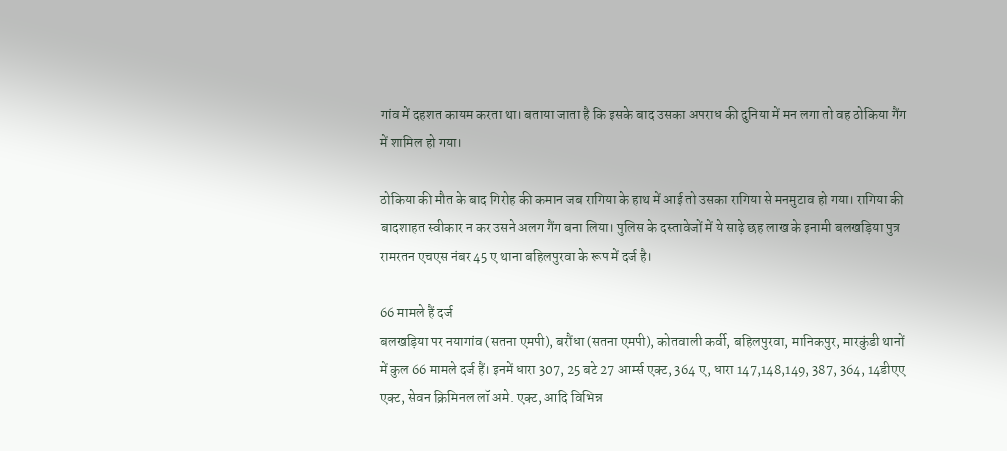गांव में दहशत कायम करता था। बताया जाता है कि इसके बाद उसका अपराध की दुनिया में मन लगा तो वह ठोकिया गैंग में शामिल हो गया।

ठोकिया की मौत के बाद गिरोह की कमान जब रागिया के हाथ में आई तो उसका रागिया से मनमुटाव हो गया। रागिया की बादशाहत स्वीकार न कर उसने अलग गैंग बना लिया। पुलिस के दस्तावेजों में ये साढ़े छह लाख के इनामी बलखड़िया पुत्र रामरतन एचएस नंबर 45 ए थाना बहिलपुरवा के रूप में दर्ज है।

66 मामले हैं दर्ज
बलखड़िया पर नयागांव (सतना एमपी), बरौंधा (सतना एमपी), कोतवाली कर्वी, बहिलपुरवा, मानिकपुर, मारकुंडी थानों में कुल 66 मामले दर्ज हैं। इनमें धारा 307, 25 बटे 27 आर्म्स एक्ट, 364 ए, धारा 147,148,149, 387, 364, 14डीएए एक्ट, सेवन क्रिमिनल लॉ अमे. एक्ट, आदि विभिन्न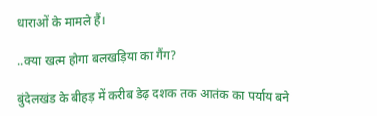धाराओं के मामले हैं।

..क्या खत्म होगा बलखड़िया का गैंग?

बुंदेलखंड के बीहड़ में करीब डेढ़ दशक तक आतंक का पर्याय बने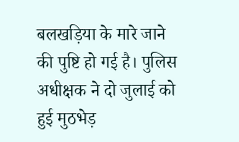बलखड़िया के मारे जाने की पुष्टि हो गई है। पुलिस अधीक्षक ने दो जुलाई को हुई मुठभेड़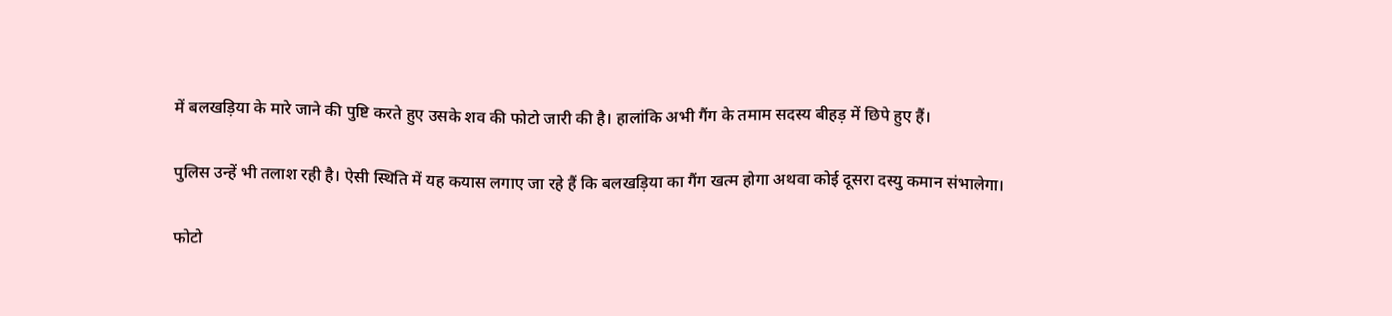में बलखड़िया के मारे जाने की पुष्टि करते हुए उसके शव की फोटो जारी की है। हालांकि अभी गैंग के तमाम सदस्य बीहड़ में छिपे हुए हैं।

पुलिस उन्हें भी तलाश रही है। ऐसी स्थिति में यह कयास लगाए जा रहे हैं कि बलखड़िया का गैंग खत्म होगा अथवा कोई दूसरा दस्यु कमान संभालेगा।

फोटो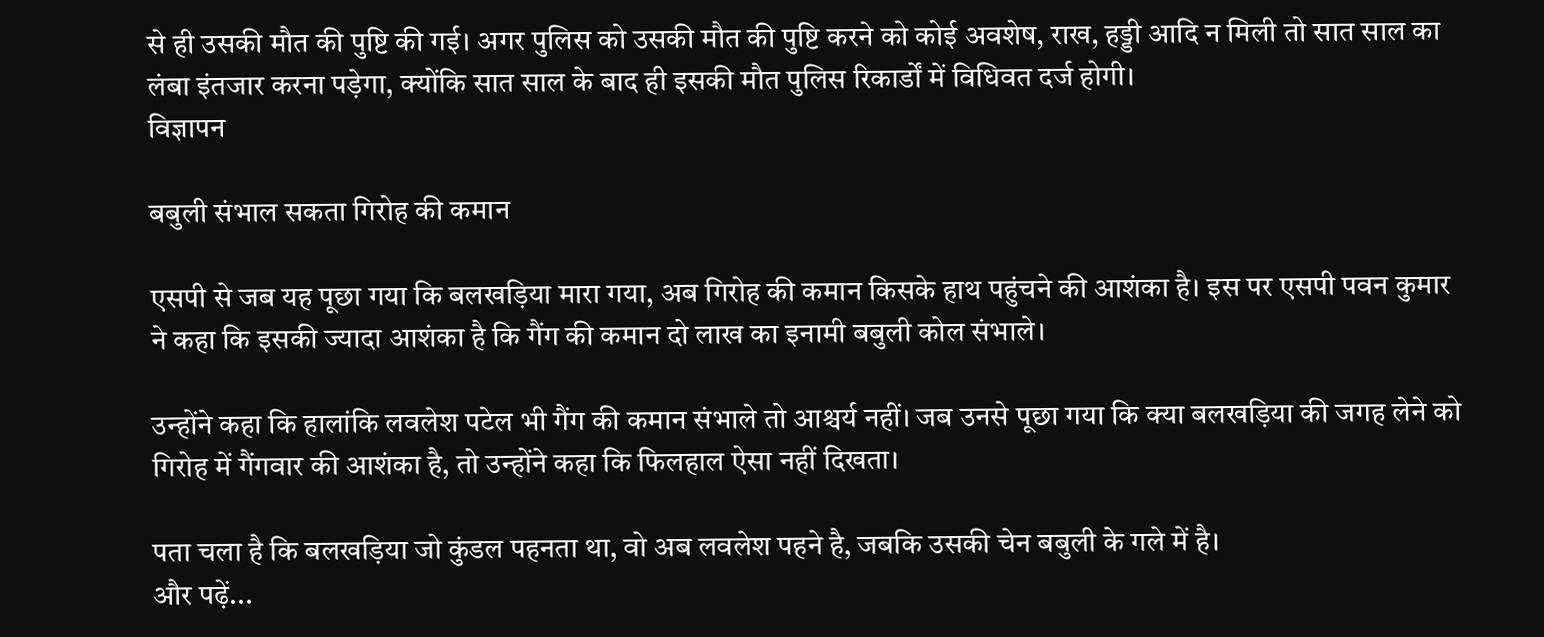से ही उसकी मौत की पुष्टि की गई। अगर पुलिस को उसकी मौत की पुष्टि करने को कोई अवशेष, राख, हड्डी आदि न मिली तो सात साल का लंबा इंतजार करना पड़ेगा, क्योंकि सात साल के बाद ही इसकी मौत पुलिस रिकार्डों में विधिवत दर्ज होगी।
विज्ञापन

बबुली संभाल सकता गिरोह की कमान

एसपी से जब यह पूछा गया कि बलखड़िया मारा गया, अब गिरोह की कमान किसके हाथ पहुंचने की आशंका है। इस पर एसपी पवन कुमार ने कहा कि इसकी ज्यादा आशंका है कि गैंग की कमान दो लाख का इनामी बबुली कोल संभाले।

उन्होंने कहा कि हालांकि लवलेश पटेल भी गैंग की कमान संभाले तो आश्चर्य नहीं। जब उनसे पूछा गया कि क्या बलखड़िया की जगह लेने को गिरोह में गैंगवार की आशंका है, तो उन्होंने कहा कि फिलहाल ऐसा नहीं दिखता।

पता चला है कि बलखड़िया जो कुंडल पहनता था, वो अब लवलेश पहने है, जबकि उसकी चेन बबुली के गले में है।
और पढ़ें...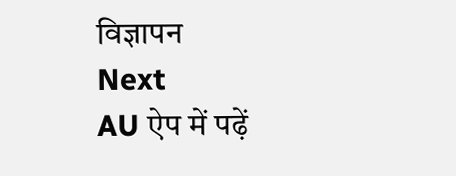विज्ञापन
Next
AU ऐप में पढ़ें